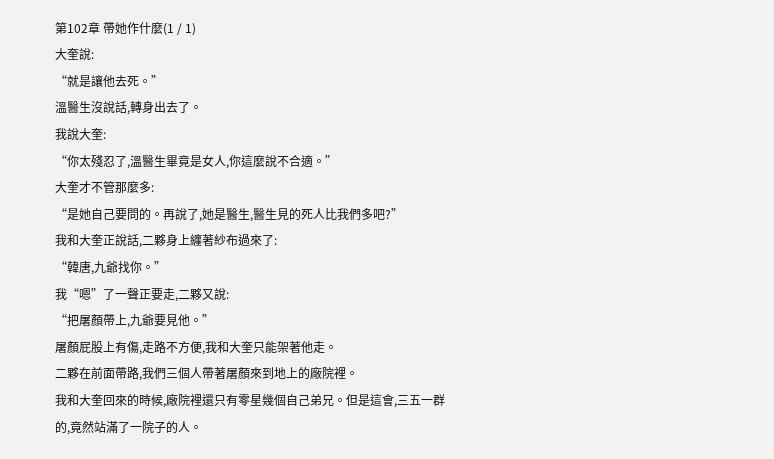第102章 帶她作什麼(1 / 1)
大奎說:
“就是讓他去死。”
溫醫生沒說話,轉身出去了。
我說大奎:
“你太殘忍了,溫醫生畢竟是女人,你這麼說不合適。”
大奎才不管那麼多:
“是她自己要問的。再說了,她是醫生,醫生見的死人比我們多吧?”
我和大奎正說話,二夥身上纏著紗布過來了:
“韓唐,九爺找你。”
我“嗯”了一聲正要走,二夥又說:
“把屠顏帶上,九爺要見他。”
屠顏屁股上有傷,走路不方便,我和大奎只能架著他走。
二夥在前面帶路,我們三個人帶著屠顏來到地上的廠院裡。
我和大奎回來的時候,廠院裡還只有零星幾個自己弟兄。但是這會,三五一群的,竟然站滿了一院子的人。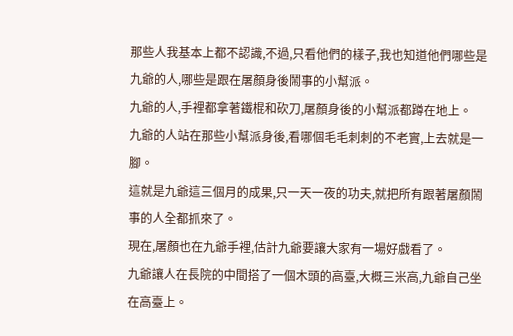那些人我基本上都不認識,不過,只看他們的樣子,我也知道他們哪些是九爺的人,哪些是跟在屠顏身後鬧事的小幫派。
九爺的人,手裡都拿著鐵棍和砍刀,屠顏身後的小幫派都蹲在地上。
九爺的人站在那些小幫派身後,看哪個毛毛刺刺的不老實,上去就是一腳。
這就是九爺這三個月的成果,只一天一夜的功夫,就把所有跟著屠顏鬧事的人全都抓來了。
現在,屠顏也在九爺手裡,估計九爺要讓大家有一場好戲看了。
九爺讓人在長院的中間搭了一個木頭的高臺,大概三米高,九爺自己坐在高臺上。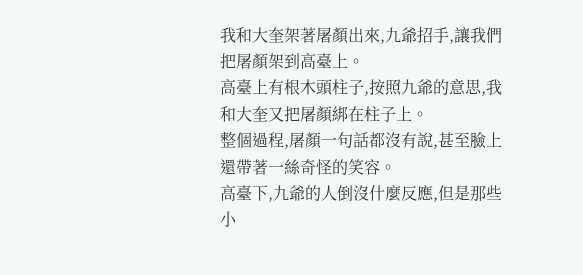我和大奎架著屠顏出來,九爺招手,讓我們把屠顏架到高臺上。
高臺上有根木頭柱子,按照九爺的意思,我和大奎又把屠顏綁在柱子上。
整個過程,屠顏一句話都沒有說,甚至臉上還帶著一絲奇怪的笑容。
高臺下,九爺的人倒沒什麼反應,但是那些小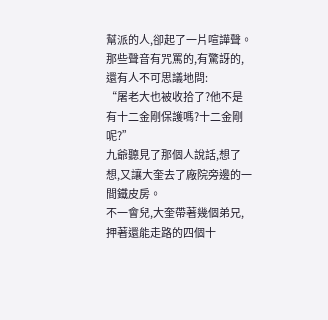幫派的人,卻起了一片喧譁聲。
那些聲音有咒罵的,有驚訝的,還有人不可思議地問:
“屠老大也被收拾了?他不是有十二金剛保護嗎?十二金剛呢?”
九爺聽見了那個人說話,想了想,又讓大奎去了廠院旁邊的一間鐵皮房。
不一會兒,大奎帶著幾個弟兄,押著還能走路的四個十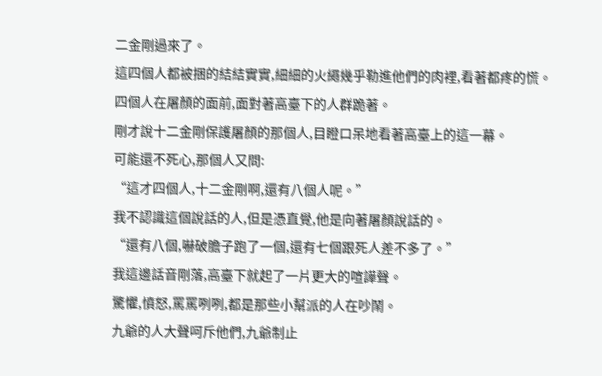二金剛過來了。
這四個人都被捆的結結實實,細細的火繩幾乎勒進他們的肉裡,看著都疼的慌。
四個人在屠顏的面前,面對著高臺下的人群跪著。
剛才說十二金剛保護屠顏的那個人,目瞪口呆地看著高臺上的這一幕。
可能還不死心,那個人又問:
“這才四個人,十二金剛啊,還有八個人呢。”
我不認識這個說話的人,但是憑直覺,他是向著屠顏說話的。
“還有八個,嚇破膽子跑了一個,還有七個跟死人差不多了。”
我這邊話音剛落,高臺下就起了一片更大的喧譁聲。
驚懼,憤怒,罵罵咧咧,都是那些小幫派的人在吵鬧。
九爺的人大聲呵斥他們,九爺制止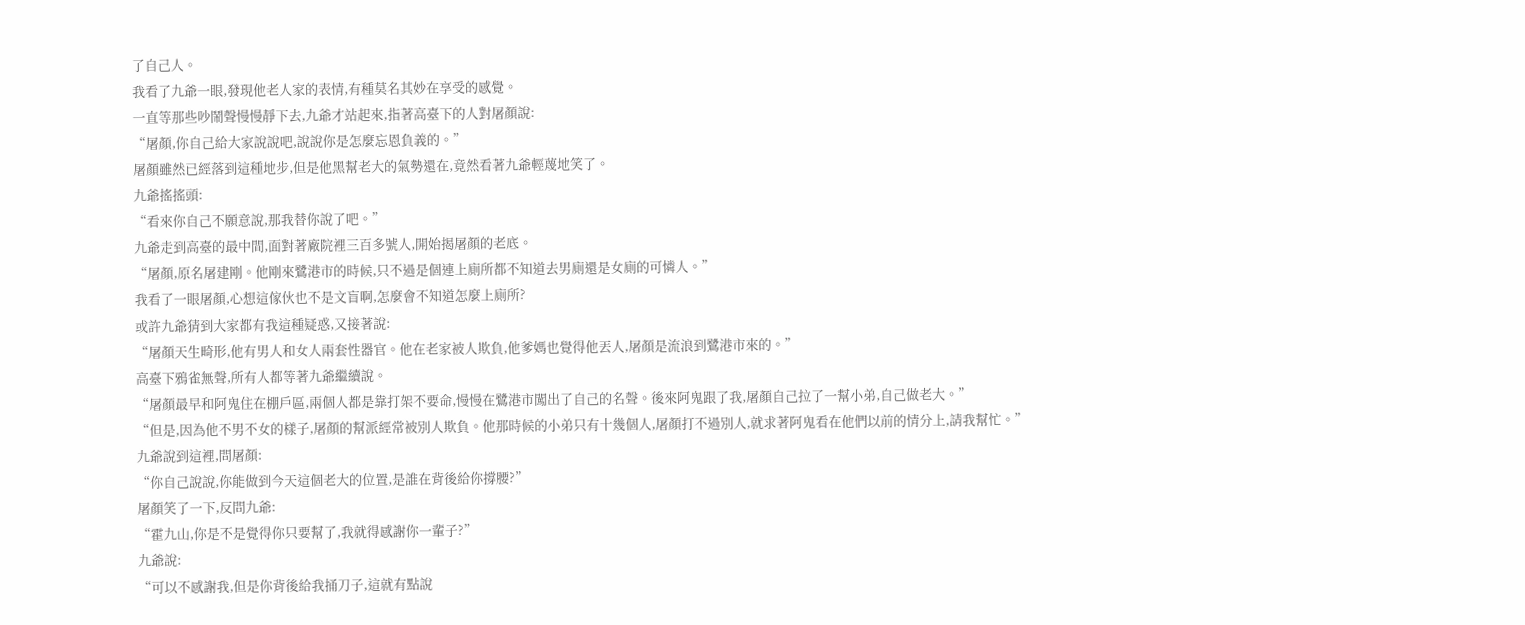了自己人。
我看了九爺一眼,發現他老人家的表情,有種莫名其妙在享受的感覺。
一直等那些吵鬧聲慢慢靜下去,九爺才站起來,指著高臺下的人對屠顏說:
“屠顏,你自己給大家說說吧,說說你是怎麼忘恩負義的。”
屠顏雖然已經落到這種地步,但是他黑幫老大的氣勢還在,竟然看著九爺輕蔑地笑了。
九爺搖搖頭:
“看來你自己不願意說,那我替你說了吧。”
九爺走到高臺的最中間,面對著廠院裡三百多號人,開始揭屠顏的老底。
“屠顏,原名屠建剛。他剛來鷺港市的時候,只不過是個連上廁所都不知道去男廁還是女廁的可憐人。”
我看了一眼屠顏,心想這傢伙也不是文盲啊,怎麼會不知道怎麼上廁所?
或許九爺猜到大家都有我這種疑惑,又接著說:
“屠顏天生畸形,他有男人和女人兩套性器官。他在老家被人欺負,他爹媽也覺得他丟人,屠顏是流浪到鷺港市來的。”
高臺下鴉雀無聲,所有人都等著九爺繼續說。
“屠顏最早和阿鬼住在棚戶區,兩個人都是靠打架不要命,慢慢在鷺港市闖出了自己的名聲。後來阿鬼跟了我,屠顏自己拉了一幫小弟,自己做老大。”
“但是,因為他不男不女的樣子,屠顏的幫派經常被別人欺負。他那時候的小弟只有十幾個人,屠顏打不過別人,就求著阿鬼看在他們以前的情分上,請我幫忙。”
九爺說到這裡,問屠顏:
“你自己說說,你能做到今天這個老大的位置,是誰在背後給你撐腰?”
屠顏笑了一下,反問九爺:
“霍九山,你是不是覺得你只要幫了,我就得感謝你一輩子?”
九爺說:
“可以不感謝我,但是你背後給我捅刀子,這就有點說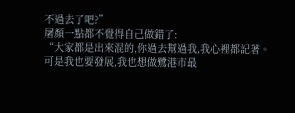不過去了吧?”
屠顏一點都不覺得自己做錯了:
“大家都是出來混的,你過去幫過我,我心裡都記著。可是我也要發展,我也想做鷺港市最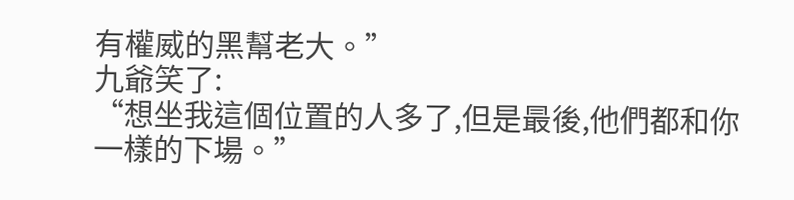有權威的黑幫老大。”
九爺笑了:
“想坐我這個位置的人多了,但是最後,他們都和你一樣的下場。”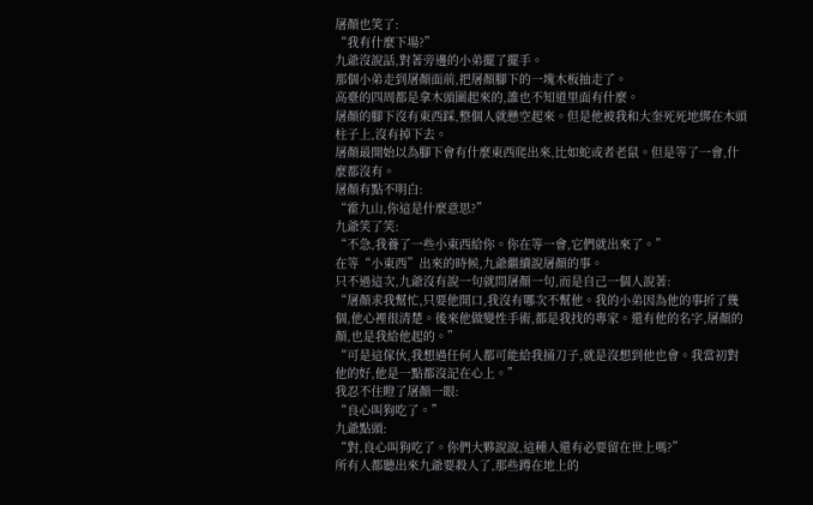屠顏也笑了:
“我有什麼下場?”
九爺沒說話,對著旁邊的小弟擺了擺手。
那個小弟走到屠顏面前,把屠顏腳下的一塊木板抽走了。
高臺的四周都是拿木頭圍起來的,誰也不知道里面有什麼。
屠顏的腳下沒有東西踩,整個人就懸空起來。但是他被我和大奎死死地綁在木頭柱子上,沒有掉下去。
屠顏最開始以為腳下會有什麼東西爬出來,比如蛇或者老鼠。但是等了一會,什麼都沒有。
屠顏有點不明白:
“霍九山,你這是什麼意思?”
九爺笑了笑:
“不急,我養了一些小東西給你。你在等一會,它們就出來了。”
在等“小東西”出來的時候,九爺繼續說屠顏的事。
只不過這次,九爺沒有說一句就問屠顏一句,而是自己一個人說著:
“屠顏求我幫忙,只要他開口,我沒有哪次不幫他。我的小弟因為他的事折了幾個,他心裡很清楚。後來他做變性手術,都是我找的專家。還有他的名字,屠顏的顏,也是我給他起的。”
“可是這傢伙,我想過任何人都可能給我捅刀子,就是沒想到他也會。我當初對他的好,他是一點都沒記在心上。”
我忍不住瞪了屠顏一眼:
“良心叫狗吃了。”
九爺點頭:
“對,良心叫狗吃了。你們大夥說說,這種人還有必要留在世上嗎?”
所有人都聽出來九爺要殺人了,那些蹲在地上的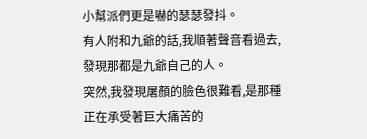小幫派們更是嚇的瑟瑟發抖。
有人附和九爺的話,我順著聲音看過去,發現那都是九爺自己的人。
突然,我發現屠顏的臉色很難看,是那種正在承受著巨大痛苦的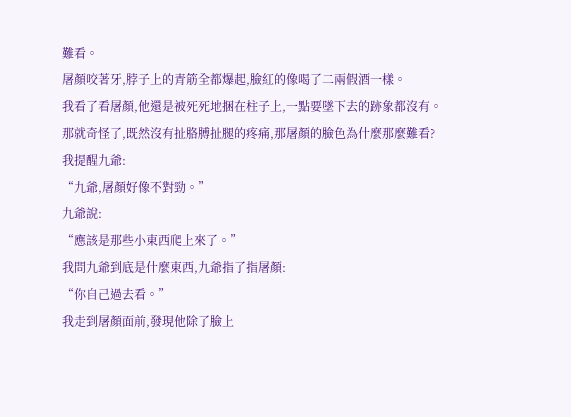難看。
屠顏咬著牙,脖子上的青筋全都爆起,臉紅的像喝了二兩假酒一樣。
我看了看屠顏,他還是被死死地捆在柱子上,一點要墜下去的跡象都沒有。
那就奇怪了,既然沒有扯胳膊扯腿的疼痛,那屠顏的臉色為什麼那麼難看?
我提醒九爺:
“九爺,屠顏好像不對勁。”
九爺說:
“應該是那些小東西爬上來了。”
我問九爺到底是什麼東西,九爺指了指屠顏:
“你自己過去看。”
我走到屠顏面前,發現他除了臉上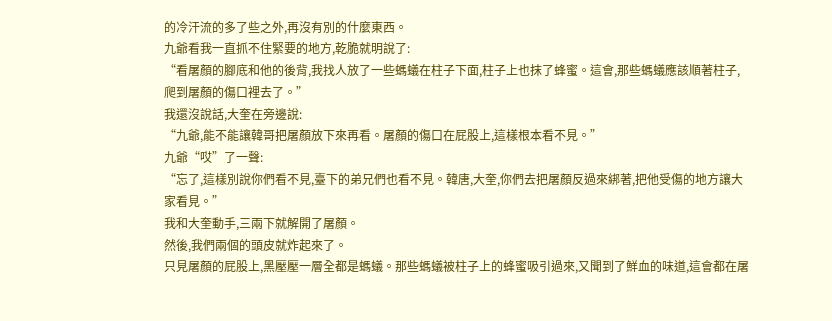的冷汗流的多了些之外,再沒有別的什麼東西。
九爺看我一直抓不住緊要的地方,乾脆就明說了:
“看屠顏的腳底和他的後背,我找人放了一些螞蟻在柱子下面,柱子上也抹了蜂蜜。這會,那些螞蟻應該順著柱子,爬到屠顏的傷口裡去了。”
我還沒說話,大奎在旁邊說:
“九爺,能不能讓韓哥把屠顏放下來再看。屠顏的傷口在屁股上,這樣根本看不見。”
九爺“哎”了一聲:
“忘了,這樣別說你們看不見,臺下的弟兄們也看不見。韓唐,大奎,你們去把屠顏反過來綁著,把他受傷的地方讓大家看見。”
我和大奎動手,三兩下就解開了屠顏。
然後,我們兩個的頭皮就炸起來了。
只見屠顏的屁股上,黑壓壓一層全都是螞蟻。那些螞蟻被柱子上的蜂蜜吸引過來,又聞到了鮮血的味道,這會都在屠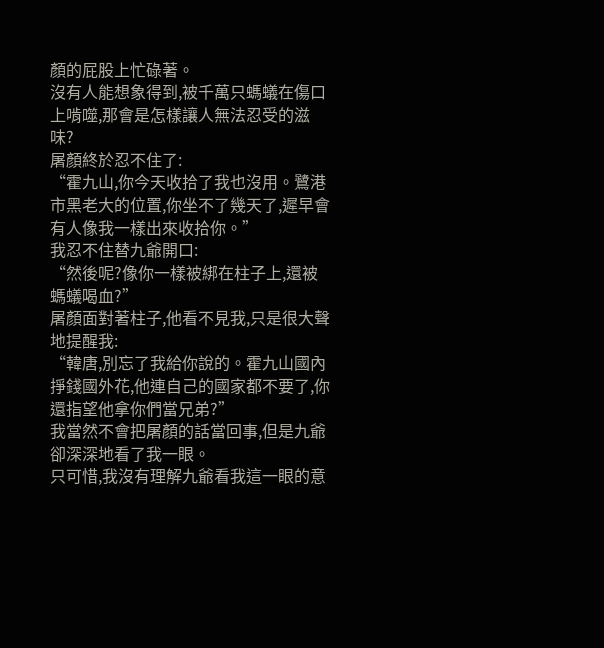顏的屁股上忙碌著。
沒有人能想象得到,被千萬只螞蟻在傷口上啃噬,那會是怎樣讓人無法忍受的滋味?
屠顏終於忍不住了:
“霍九山,你今天收拾了我也沒用。鷺港市黑老大的位置,你坐不了幾天了,遲早會有人像我一樣出來收拾你。”
我忍不住替九爺開口:
“然後呢?像你一樣被綁在柱子上,還被螞蟻喝血?”
屠顏面對著柱子,他看不見我,只是很大聲地提醒我:
“韓唐,別忘了我給你說的。霍九山國內掙錢國外花,他連自己的國家都不要了,你還指望他拿你們當兄弟?”
我當然不會把屠顏的話當回事,但是九爺卻深深地看了我一眼。
只可惜,我沒有理解九爺看我這一眼的意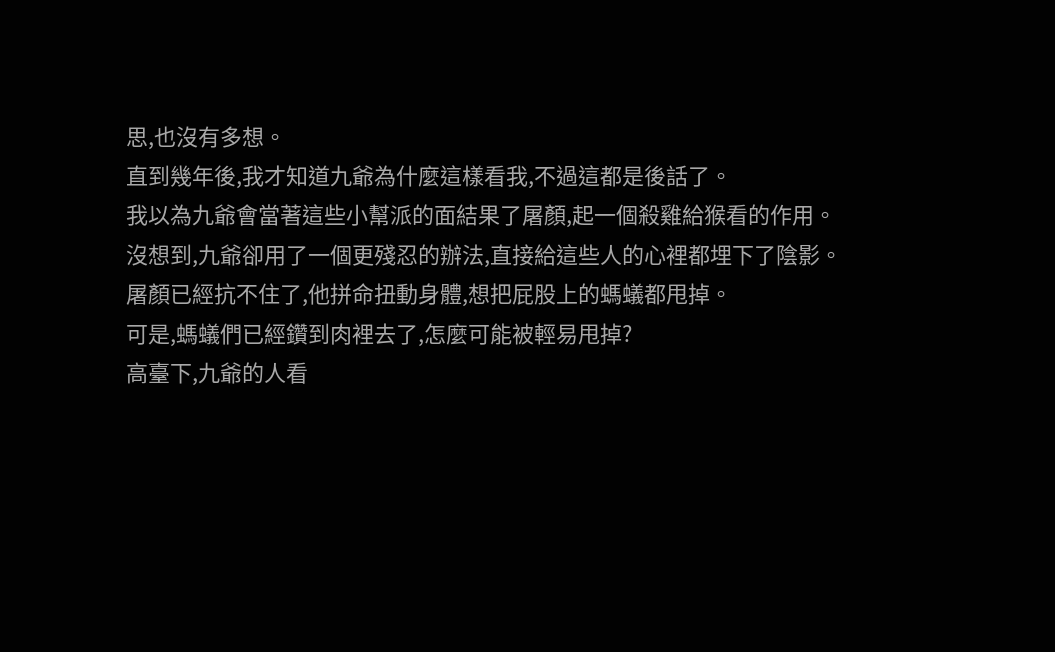思,也沒有多想。
直到幾年後,我才知道九爺為什麼這樣看我,不過這都是後話了。
我以為九爺會當著這些小幫派的面結果了屠顏,起一個殺雞給猴看的作用。
沒想到,九爺卻用了一個更殘忍的辦法,直接給這些人的心裡都埋下了陰影。
屠顏已經抗不住了,他拼命扭動身體,想把屁股上的螞蟻都甩掉。
可是,螞蟻們已經鑽到肉裡去了,怎麼可能被輕易甩掉?
高臺下,九爺的人看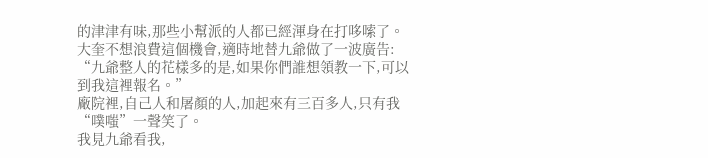的津津有味,那些小幫派的人都已經渾身在打哆嗦了。
大奎不想浪費這個機會,適時地替九爺做了一波廣告:
“九爺整人的花樣多的是,如果你們誰想領教一下,可以到我這裡報名。”
廠院裡,自己人和屠顏的人,加起來有三百多人,只有我“噗嗤”一聲笑了。
我見九爺看我,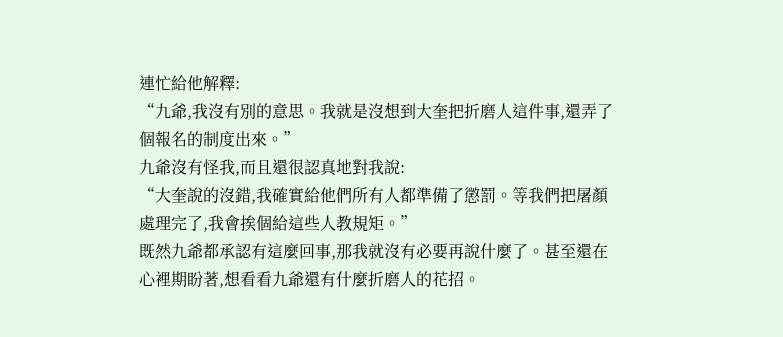連忙給他解釋:
“九爺,我沒有別的意思。我就是沒想到大奎把折磨人這件事,還弄了個報名的制度出來。”
九爺沒有怪我,而且還很認真地對我說:
“大奎說的沒錯,我確實給他們所有人都準備了懲罰。等我們把屠顏處理完了,我會挨個給這些人教規矩。”
既然九爺都承認有這麼回事,那我就沒有必要再說什麼了。甚至還在心裡期盼著,想看看九爺還有什麼折磨人的花招。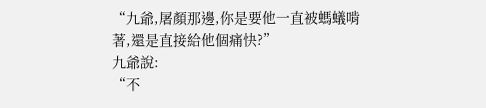“九爺,屠顏那邊,你是要他一直被螞蟻啃著,還是直接給他個痛快?”
九爺說:
“不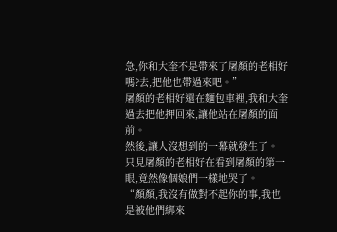急,你和大奎不是帶來了屠顏的老相好嗎?去,把他也帶過來吧。”
屠顏的老相好還在麵包車裡,我和大奎過去把他押回來,讓他站在屠顏的面前。
然後,讓人沒想到的一幕就發生了。
只見屠顏的老相好在看到屠顏的第一眼,竟然像個娘們一樣地哭了。
“顏顏,我沒有做對不起你的事,我也是被他們綁來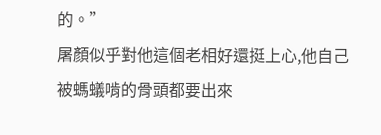的。”
屠顏似乎對他這個老相好還挺上心,他自己被螞蟻啃的骨頭都要出來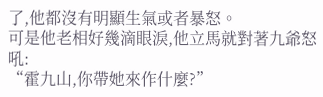了,他都沒有明顯生氣或者暴怒。
可是他老相好幾滴眼淚,他立馬就對著九爺怒吼:
“霍九山,你帶她來作什麼?”